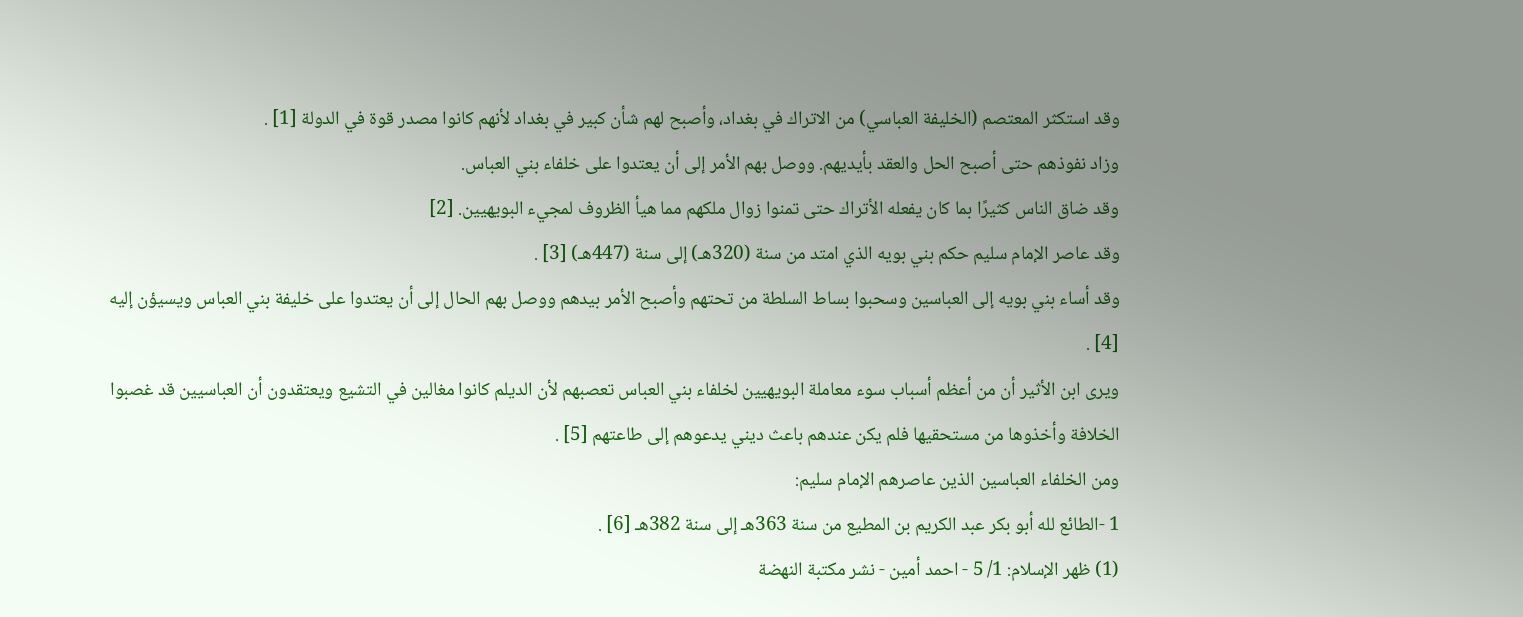وقد استكثر المعتصم (الخليفة العباسي) من الاتراك في بغداد، وأصبح لهم شأن كبير في بغداد لأنهم كانوا مصدر قوة في الدولة [1] .
وزاد نفوذهم حتى أصبح الحل والعقد بأيديهم. ووصل بهم الأمر إلى أن يعتدوا على خلفاء بني العباس.
وقد ضاق الناس كثيرًا بما كان يفعله الأتراك حتى تمنوا زوال ملكهم مما هيأ الظروف لمجيء البويهيين. [2]
وقد عاصر الإمام سليم حكم بني بويه الذي امتد من سنة (320هـ) إلى سنة (447هـ) [3] .
وقد أساء بني بويه إلى العباسين وسحبوا بساط السلطة من تحتهم وأصبح الأمر بيدهم ووصل بهم الحال إلى أن يعتدوا على خليفة بني العباس ويسيؤن إليه [4] .
ويرى ابن الأثير أن من أعظم أسباب سوء معاملة البويهيين لخلفاء بني العباس تعصبهم لأن الديلم كانوا مغالين في التشيع ويعتقدون أن العباسيين قد غصبوا الخلافة وأخذوها من مستحقيها فلم يكن عندهم باعث ديني يدعوهم إلى طاعتهم [5] .
ومن الخلفاء العباسين الذين عاصرهم الإمام سليم:
1 -الطائع لله أبو بكر عبد الكريم بن المطيع من سنة 363هـ إلى سنة 382هـ [6] .
(1) ظهر الإسلام: 1/ 5 - احمد أمين - نشر مكتبة النهضة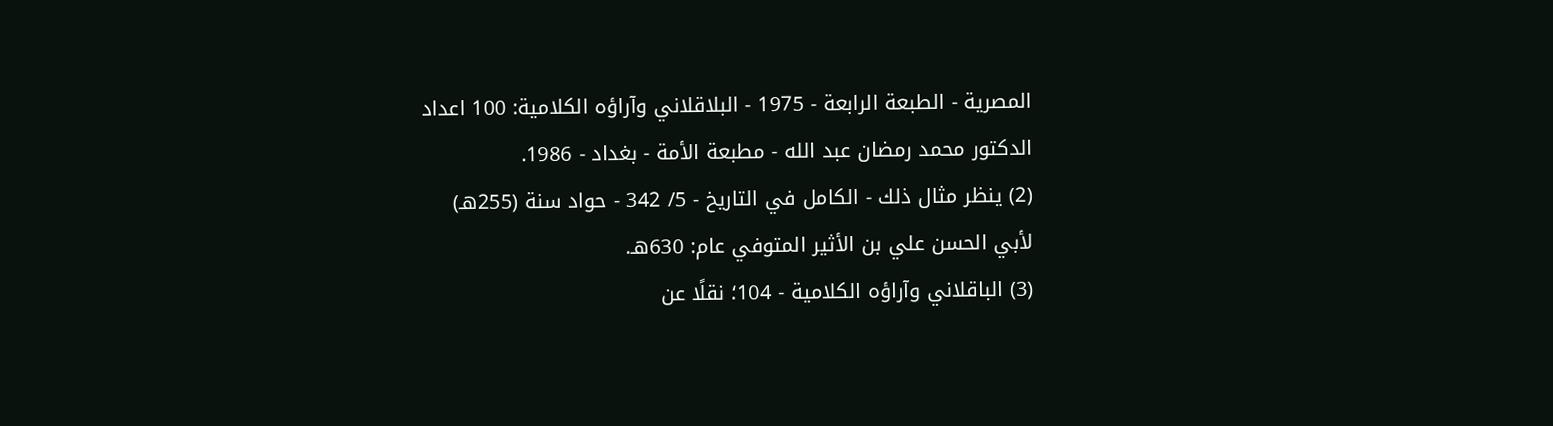المصرية - الطبعة الرابعة - 1975 - البلاقلاني وآراؤه الكلامية: 100 اعداد الدكتور محمد رمضان عبد الله - مطبعة الأمة - بغداد - 1986.
(2) ينظر مثال ذلك - الكامل في التاريخ - 5/ 342 - حواد سنة (255هـ) لأبي الحسن علي بن الأثير المتوفي عام: 630هـ.
(3) الباقلاني وآراؤه الكلامية - 104؛ نقلًا عن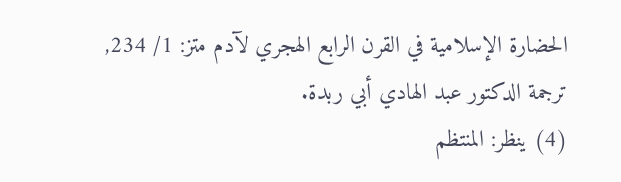الحضارة الإسلامية في القرن الرابع الهجري لآدم متز: 1/ 234, ترجمة الدكتور عبد الهادي أبي ربدة.
(4) ينظر: المنتظم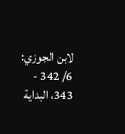لابن الجوزي: 6/ 342 - 343، البداية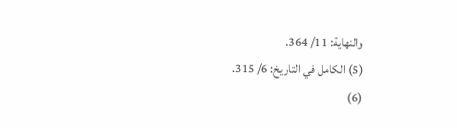والنهاية: 11/ 364.
(5) الكامل في التاريخ: 6/ 315.
(6)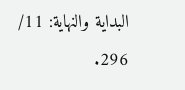البداية والنهاية: 11/ 296.